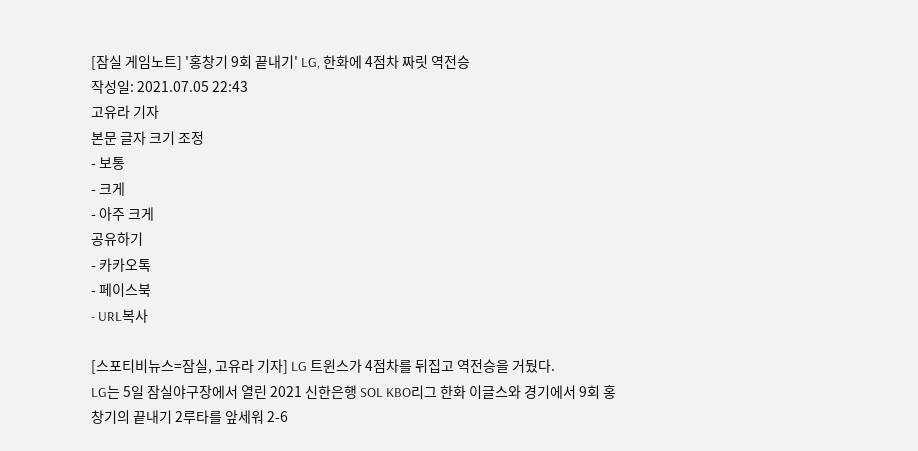[잠실 게임노트] '홍창기 9회 끝내기' LG, 한화에 4점차 짜릿 역전승
작성일: 2021.07.05 22:43
고유라 기자
본문 글자 크기 조정
- 보통
- 크게
- 아주 크게
공유하기
- 카카오톡
- 페이스북
- URL복사

[스포티비뉴스=잠실, 고유라 기자] LG 트윈스가 4점차를 뒤집고 역전승을 거뒀다.
LG는 5일 잠실야구장에서 열린 2021 신한은행 SOL KBO리그 한화 이글스와 경기에서 9회 홍창기의 끝내기 2루타를 앞세워 2-6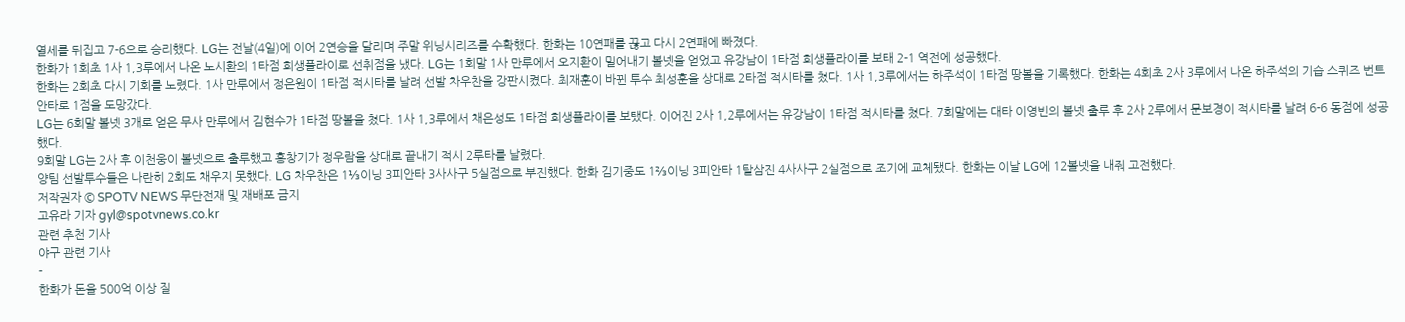열세를 뒤집고 7-6으로 승리했다. LG는 전날(4일)에 이어 2연승을 달리며 주말 위닝시리즈를 수확했다. 한화는 10연패를 끊고 다시 2연패에 빠졌다.
한화가 1회초 1사 1,3루에서 나온 노시환의 1타점 희생플라이로 선취점을 냈다. LG는 1회말 1사 만루에서 오지환이 밀어내기 볼넷을 얻었고 유강남이 1타점 희생플라이를 보태 2-1 역전에 성공했다.
한화는 2회초 다시 기회를 노렸다. 1사 만루에서 정은원이 1타점 적시타를 날려 선발 차우찬을 강판시켰다. 최재훈이 바뀐 투수 최성훈을 상대로 2타점 적시타를 쳤다. 1사 1,3루에서는 하주석이 1타점 땅볼을 기록했다. 한화는 4회초 2사 3루에서 나온 하주석의 기습 스퀴즈 번트안타로 1점을 도망갔다.
LG는 6회말 볼넷 3개로 얻은 무사 만루에서 김현수가 1타점 땅볼을 쳤다. 1사 1,3루에서 채은성도 1타점 희생플라이를 보탰다. 이어진 2사 1,2루에서는 유강남이 1타점 적시타를 쳤다. 7회말에는 대타 이영빈의 볼넷 출루 후 2사 2루에서 문보경이 적시타를 날려 6-6 동점에 성공했다.
9회말 LG는 2사 후 이천웅이 볼넷으로 출루했고 홍창기가 정우람을 상대로 끝내기 적시 2루타를 날렸다.
양팀 선발투수들은 나란히 2회도 채우지 못했다. LG 차우찬은 1⅓이닝 3피안타 3사사구 5실점으로 부진했다. 한화 김기중도 1⅔이닝 3피안타 1탈삼진 4사사구 2실점으로 조기에 교체됐다. 한화는 이날 LG에 12볼넷을 내줘 고전했다.
저작권자 © SPOTV NEWS 무단전재 및 재배포 금지
고유라 기자 gyl@spotvnews.co.kr
관련 추천 기사
야구 관련 기사
-
한화가 돈을 500억 이상 질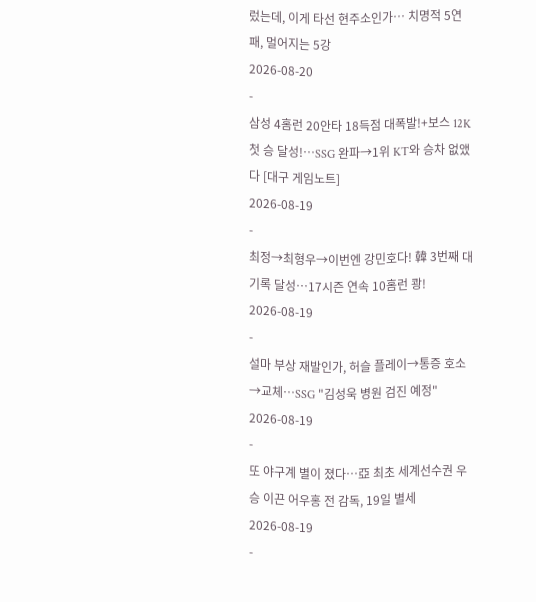렀는데, 이게 타선 현주소인가… 치명적 5연패, 멀어지는 5강
2026-08-20
-
삼성 4홈런 20안타 18득점 대폭발!+보스 12K 첫 승 달성!…SSG 완파→1위 KT와 승차 없앴다 [대구 게임노트]
2026-08-19
-
최정→최형우→이번엔 강민호다! 韓 3번째 대기록 달성…17시즌 연속 10홈런 쾅!
2026-08-19
-
설마 부상 재발인가, 허슬 플레이→통증 호소→교체…SSG "김성욱 병원 검진 예정"
2026-08-19
-
또 야구계 별이 졌다…亞 최초 세계선수권 우승 이끈 어우홍 전 감독, 19일 별세
2026-08-19
-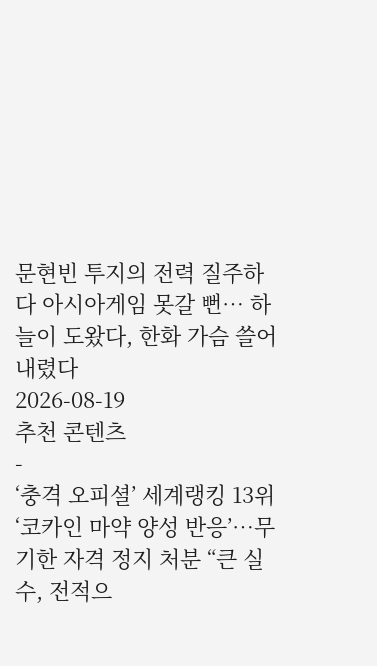문현빈 투지의 전력 질주하다 아시아게임 못갈 뻔… 하늘이 도왔다, 한화 가슴 쓸어내렸다
2026-08-19
추천 콘텐츠
-
‘충격 오피셜’ 세계랭킹 13위 ‘코카인 마약 양성 반응’…무기한 자격 정지 처분 “큰 실수, 전적으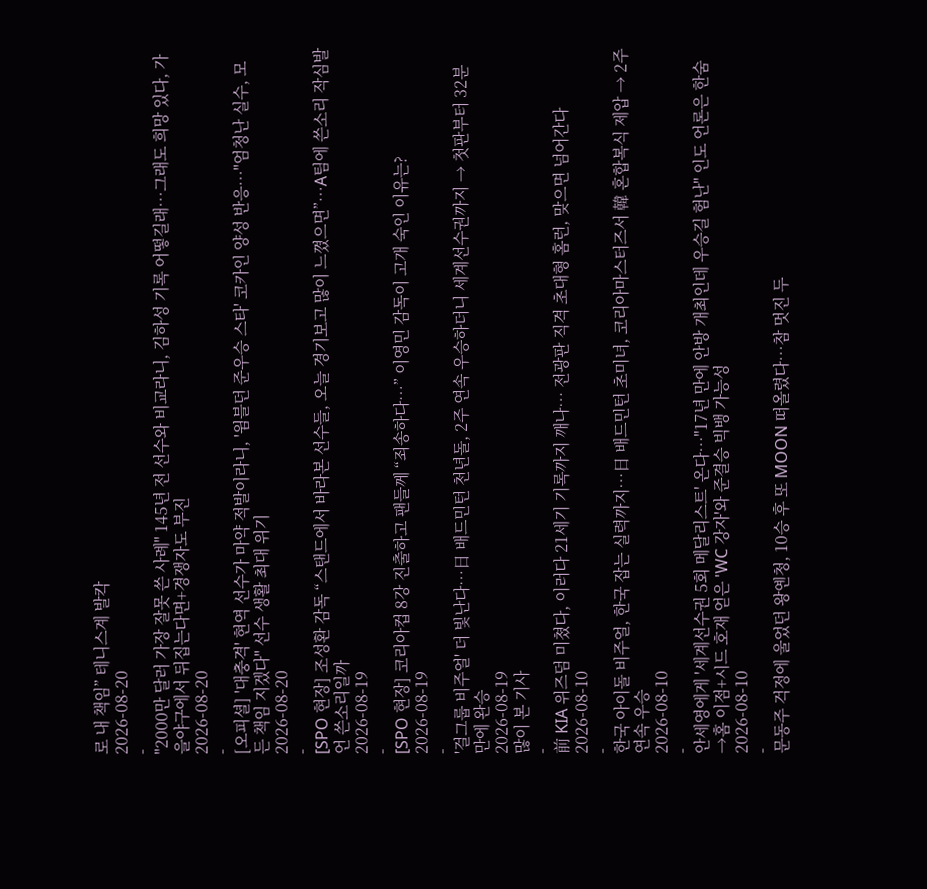로 내 책임” 테니스계 발칵
2026-08-20
-
"2000만 달러 가장 잘못 쓴 사례" 145년 전 선수와 비교라니, 김하성 기록 어떻길래…그래도 희망 있다, 가을야구에서 뒤집는다면+경쟁자도 부진
2026-08-20
-
[오피셜] '대충격' 현역 선수가 마약 적발이라니, '윔블던 준우승 스타' 코카인 양성 반응…"엄청난 실수, 모든 책임 지겠다" 선수 생활 최대 위기
2026-08-20
-
[SPO 현장] 조성환 감독 “스탠드에서 바라본 선수들, 오늘 경기보고 많이 느꼈으면”…A팀에 쓴소리 작심발언 쓴소리일까
2026-08-19
-
[SPO 현장] 코리아컵 8강 진출하고 팬들께 “죄송하다…” 이영민 감독이 고개 숙인 이유는?
2026-08-19
-
'걸그룹 비주얼' 더 빛난다…日 배드민턴 천년돌, 2주 연속 우승하더니 세계선수권까지 → 첫판부터 32분 만에 완승
2026-08-19
많이 본 기사
-
前 KIA 위즈덤 미쳤다, 이러다 21세기 기록까지 깨나… 전광판 직격 초대형 홈런, 맞으면 넘어간다
2026-08-10
-
한국 아이돌 비주얼, 한국 잡는 실력까지…日 배드민턴 초미녀, 코리아마스터즈서 韓 혼합복식 제압 → 2주 연속 우승
2026-08-10
-
안세영에게 '세계선수권 5회 메달리스트' 온다…"17년 만에 안방 개최인데 우승길 험난" 인도 언론은 한숨→홈 이점+시드 호재 얻은 'WC 강자'와 준결승 빅뱅 가능성
2026-08-10
-
문동주 걱정에 울었던 왕옌청, 10승 후 또 MOON 떠올렸다…참 멋진 두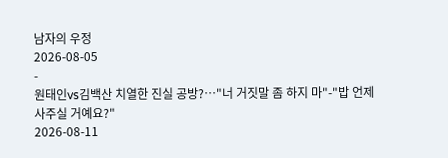남자의 우정
2026-08-05
-
원태인vs김백산 치열한 진실 공방?…"너 거짓말 좀 하지 마"-"밥 언제 사주실 거예요?"
2026-08-11